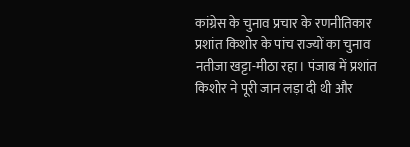कांग्रेस के चुनाव प्रचार के रणनीतिकार प्रशांत किशोर के पांच राज्यों का चुनाव नतीजा खट्टा-मीठा रहा। पंजाब में प्रशांत किशोर ने पूरी जान लड़ा दी थी और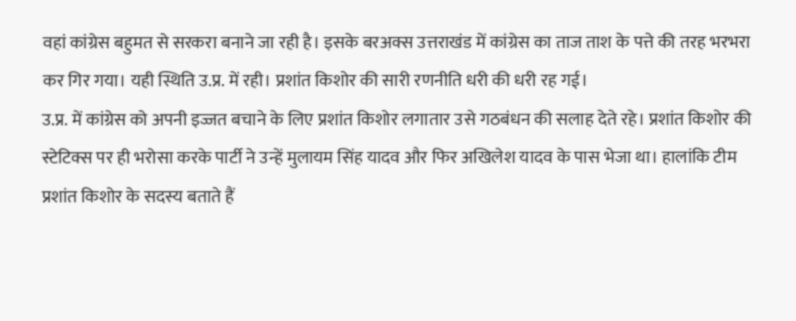वहां कांग्रेस बहुमत से सरकरा बनाने जा रही है। इसके बरअक्स उत्तराखंड में कांग्रेस का ताज ताश के पत्ते की तरह भरभरा कर गिर गया। यही स्थिति उ.प्र. में रही। प्रशांत किशोर की सारी रणनीति धरी की धरी रह गई।
उ.प्र. में कांग्रेस को अपनी इज्जत बचाने के लिए प्रशांत किशोर लगातार उसे गठबंधन की सलाह देते रहे। प्रशांत किशोर की स्टेटिक्स पर ही भरोसा करके पार्टी ने उन्हें मुलायम सिंह यादव और फिर अखिलेश यादव के पास भेजा था। हालांकि टीम प्रशांत किशोर के सदस्य बताते हैं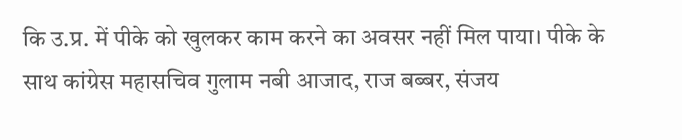कि उ.प्र. में पीके को खुलकर काम करने का अवसर नहीं मिल पाया। पीके के साथ कांग्रेस महासचिव गुलाम नबी आजाद, राज बब्बर, संजय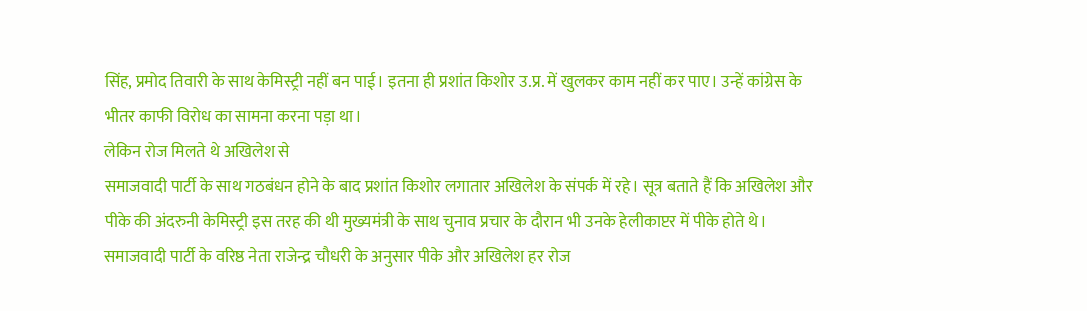सिंह, प्रमोद तिवारी के साथ केमिस्ट्री नहीं बन पाई। इतना ही प्रशांत किशोर उ.प्र. में खुलकर काम नहीं कर पाए। उन्हें कांग्रेस के भीतर काफी विरोध का सामना करना पड़ा था।
लेकिन रोज मिलते थे अखिलेश से
समाजवादी पार्टी के साथ गठबंधन होने के बाद प्रशांत किशोर लगातार अखिलेश के संपर्क में रहे। सूत्र बताते हैं कि अखिलेश और पीके की अंदरुनी केमिस्ट्री इस तरह की थी मुख्यमंत्री के साथ चुनाव प्रचार के दौरान भी उनके हेलीकाप्टर में पीके होते थे। समाजवादी पार्टी के वरिष्ठ नेता राजेन्द्र चौधरी के अनुसार पीके और अखिलेश हर रोज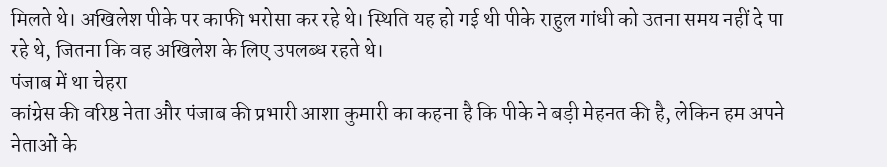मिलते थे। अखिलेश पीके पर काफी भरोसा कर रहे थे। स्थिति यह हो गई थी पीके राहुल गांधी को उतना समय नहीं दे पा रहे थे, जितना कि वह अखिलेश के लिए उपलब्ध रहते थे।
पंजाब में था चेहरा
कांग्रेस की वरिष्ठ नेता और पंजाब की प्रभारी आशा कुमारी का कहना है कि पीके ने बड़ी मेहनत की है, लेकिन हम अपने नेताओं के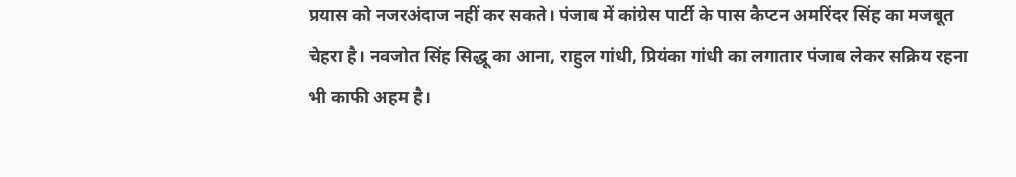प्रयास को नजरअंदाज नहीं कर सकते। पंजाब में कांग्रेस पार्टी के पास कैप्टन अमरिंदर सिंह का मजबूत चेहरा है। नवजोत सिंह सिद्धू का आना, राहुल गांधी, प्रियंका गांधी का लगातार पंजाब लेकर सक्रिय रहना भी काफी अहम है।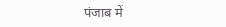पंजाब में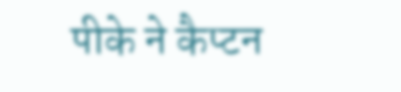पीके ने कैप्टन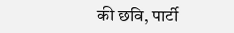की छवि, पार्टी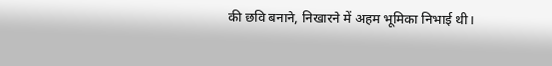की छवि बनाने, निखारने में अहम भूमिका निभाई थी।